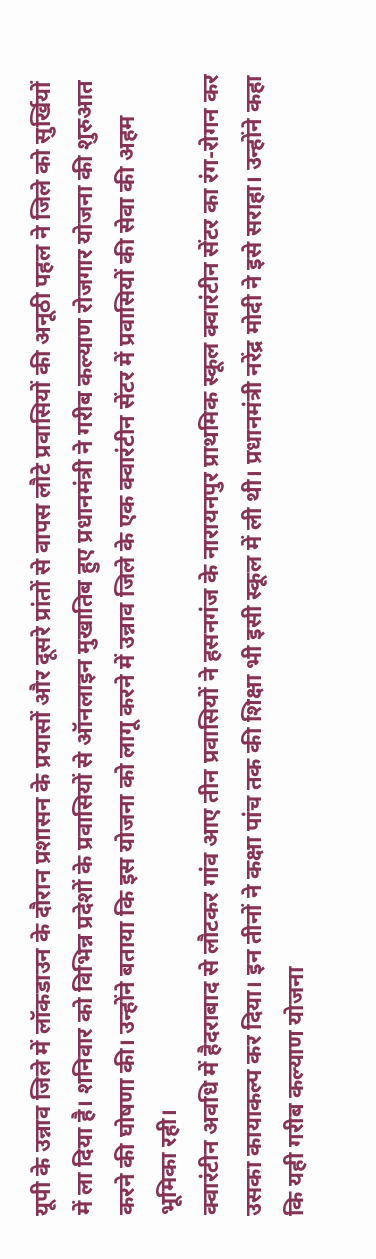यूपी के उन्नाव जिले में लॉकडाउन के दौरान प्रशासन के प्रयासों और दूसरे प्रांतों से वापस लौटे प्रवासियों की अनूठी पहल ने जिले को सुर्खियों में ला दिया है। शनिवार को विभिन्न प्रदेशों के प्रवासियों से ऑनलाइन मुखातिब हुए प्रधानमंत्री ने गरीब कल्याण रोजगार योजना की शुरुआत करने की घोषणा की। उन्होंने बताया कि इस योजना को लागू करने में उन्नाव जिले के एक क्वारंटीन सेंटर में प्रवासियों की सेवा की अहम भूमिका रही।
क्वारंटीन अवधि में हैदराबाद से लौटकर गांव आए तीन प्रवासियों ने हसनगंज के नारायनपुर प्राथमिक स्कूल क्वारंटीन सेंटर का रंग-रोगन कर उसका कायाकल्प कर दिया। इन तीनों ने कक्षा पांच तक की शिक्षा भी इसी स्कूल में ली थी। प्रधानमंत्री नरेंद्र मोदी ने इसे सराहा। उन्होंने कहा कि यही गरीब कल्याण योजना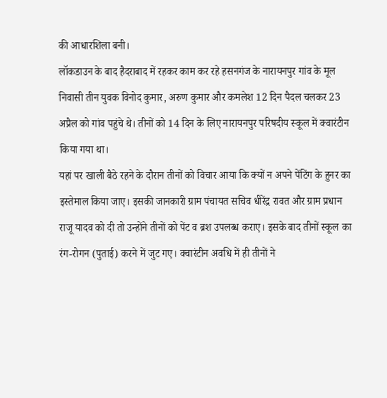की आधारशिला बनी।
लॉकडाउन के बाद हैदराबाद में रहकर काम कर रहे हसनगंज के नारायनपुर गांव के मूल निवासी तीन युवक विनोद कुमार, अरुण कुमार और कमलेश 12 दिन पैदल चलकर 23 अप्रैल को गांव पहुंचे थे। तीनों को 14 दिन के लिए नारायनपुर परिषदीय स्कूल में क्वारंटीन किया गया था।
यहां पर खाली बैठे रहने के दौरान तीनों को विचार आया कि क्यों न अपने पेंटिंग के हुनर का इस्तेमाल किया जाए। इसकी जानकारी ग्राम पंचायत सचिव धीरेंद्र रावत और ग्राम प्रधान राजू यादव को दी तो उन्होंने तीनों को पेंट व ब्रश उपलब्ध कराए। इसके बाद तीनों स्कूल का रंग-रोगन (पुताई) करने में जुट गए। क्वारंटीन अवधि में ही तीनों ने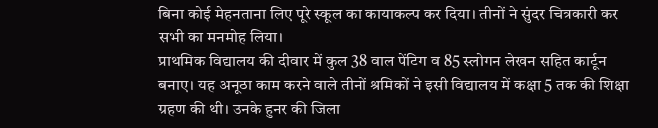बिना कोई मेहनताना लिए पूरे स्कूल का कायाकल्प कर दिया। तीनों ने सुंदर चित्रकारी कर सभी का मनमोह लिया।
प्राथमिक विद्यालय की दीवार में कुल 38 वाल पेंटिग व 85 स्लोगन लेखन सहित कार्टून बनाए। यह अनूठा काम करने वाले तीनों श्रमिकों ने इसी विद्यालय में कक्षा 5 तक की शिक्षा ग्रहण की थी। उनके हुनर की जिला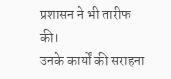प्रशासन ने भी तारीफ की।
उनके कार्यों की सराहना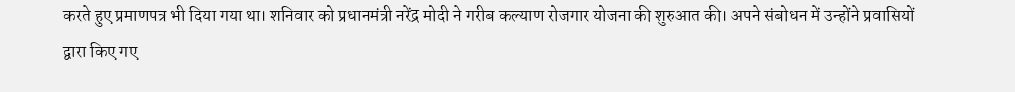करते हुए प्रमाणपत्र भी दिया गया था। शनिवार को प्रधानमंत्री नरेंद्र मोदी ने गरीब कल्याण रोजगार योजना की शुरुआत की। अपने संबोधन में उन्होंने प्रवासियों द्वारा किए गए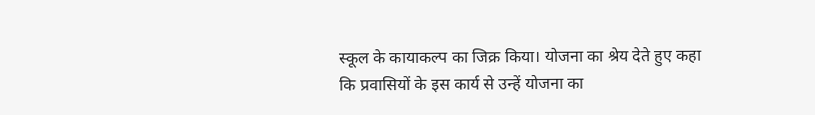स्कूल के कायाकल्प का जिक्र किया। योजना का श्रेय देते हुए कहा कि प्रवासियों के इस कार्य से उन्हें योजना का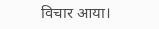विचार आया।